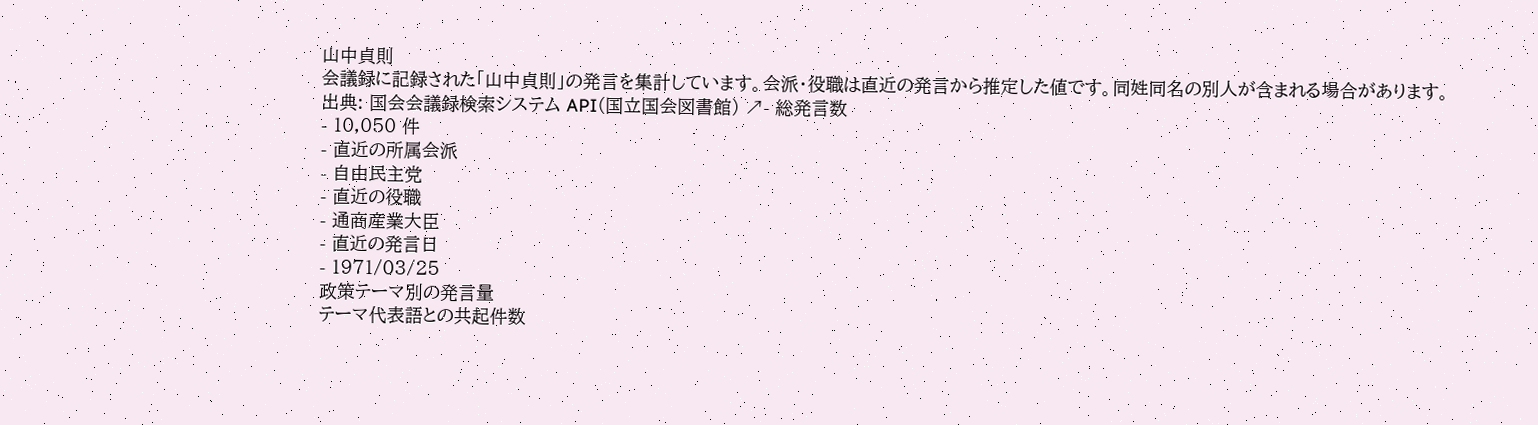山中貞則
会議録に記録された「山中貞則」の発言を集計しています。会派・役職は直近の発言から推定した値です。同姓同名の別人が含まれる場合があります。
出典: 国会会議録検索システム API(国立国会図書館) ↗- 総発言数
- 10,050 件
- 直近の所属会派
- 自由民主党
- 直近の役職
- 通商産業大臣
- 直近の発言日
- 1971/03/25
政策テーマ別の発言量
テーマ代表語との共起件数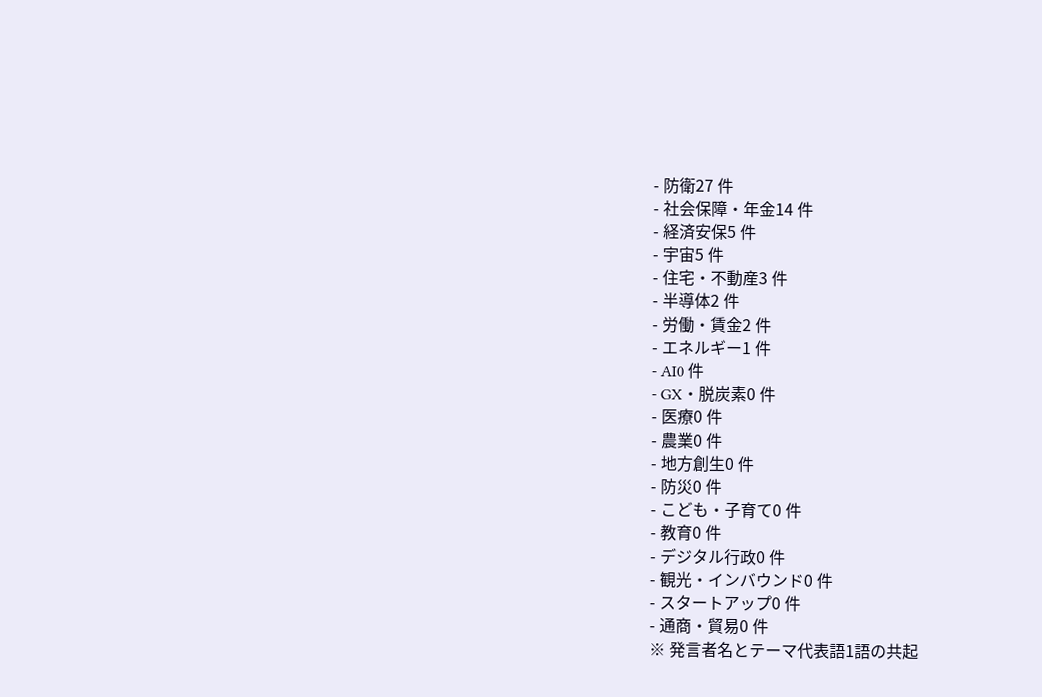- 防衛27 件
- 社会保障・年金14 件
- 経済安保5 件
- 宇宙5 件
- 住宅・不動産3 件
- 半導体2 件
- 労働・賃金2 件
- エネルギー1 件
- AI0 件
- GX・脱炭素0 件
- 医療0 件
- 農業0 件
- 地方創生0 件
- 防災0 件
- こども・子育て0 件
- 教育0 件
- デジタル行政0 件
- 観光・インバウンド0 件
- スタートアップ0 件
- 通商・貿易0 件
※ 発言者名とテーマ代表語1語の共起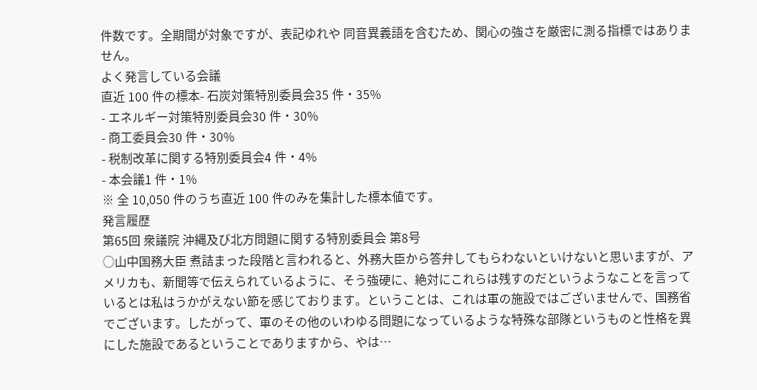件数です。全期間が対象ですが、表記ゆれや 同音異義語を含むため、関心の強さを厳密に測る指標ではありません。
よく発言している会議
直近 100 件の標本- 石炭対策特別委員会35 件・35%
- エネルギー対策特別委員会30 件・30%
- 商工委員会30 件・30%
- 税制改革に関する特別委員会4 件・4%
- 本会議1 件・1%
※ 全 10,050 件のうち直近 100 件のみを集計した標本値です。
発言履歴
第65回 衆議院 沖縄及び北方問題に関する特別委員会 第8号
○山中国務大臣 煮詰まった段階と言われると、外務大臣から答弁してもらわないといけないと思いますが、アメリカも、新聞等で伝えられているように、そう強硬に、絶対にこれらは残すのだというようなことを言っているとは私はうかがえない節を感じております。ということは、これは軍の施設ではございませんで、国務省でございます。したがって、軍のその他のいわゆる問題になっているような特殊な部隊というものと性格を異にした施設であるということでありますから、やは…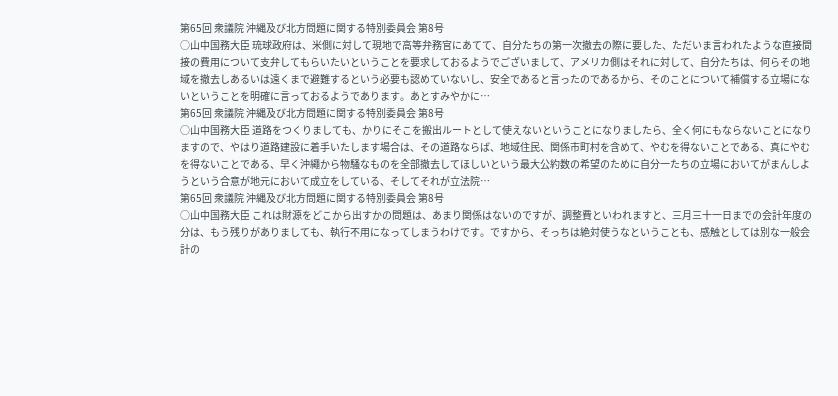第65回 衆議院 沖縄及び北方問題に関する特別委員会 第8号
○山中国務大臣 琉球政府は、米側に対して現地で高等弁務官にあてて、自分たちの第一次撤去の際に要した、ただいま言われたような直接間接の費用について支弁してもらいたいということを要求しておるようでございまして、アメリカ側はそれに対して、自分たちは、何らその地域を撤去しあるいは遠くまで避難するという必要も認めていないし、安全であると言ったのであるから、そのことについて補償する立場にないということを明確に言っておるようであります。あとすみやかに…
第65回 衆議院 沖縄及び北方問題に関する特別委員会 第8号
○山中国務大臣 道路をつくりましても、かりにそこを搬出ルートとして使えないということになりましたら、全く何にもならないことになりますので、やはり道路建設に着手いたします場合は、その道路ならば、地域住民、関係市町村を含めて、やむを得ないことである、真にやむを得ないことである、早く沖繩から物騒なものを全部撤去してほしいという最大公約数の希望のために自分一たちの立場においてがまんしようという合意が地元において成立をしている、そしてそれが立法院…
第65回 衆議院 沖縄及び北方問題に関する特別委員会 第8号
○山中国務大臣 これは財源をどこから出すかの問題は、あまり関係はないのですが、調整費といわれますと、三月三十一日までの会計年度の分は、もう残りがありましても、執行不用になってしまうわけです。ですから、そっちは絶対使うなということも、感触としては別な一般会計の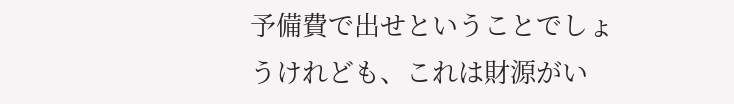予備費で出せということでしょうけれども、これは財源がい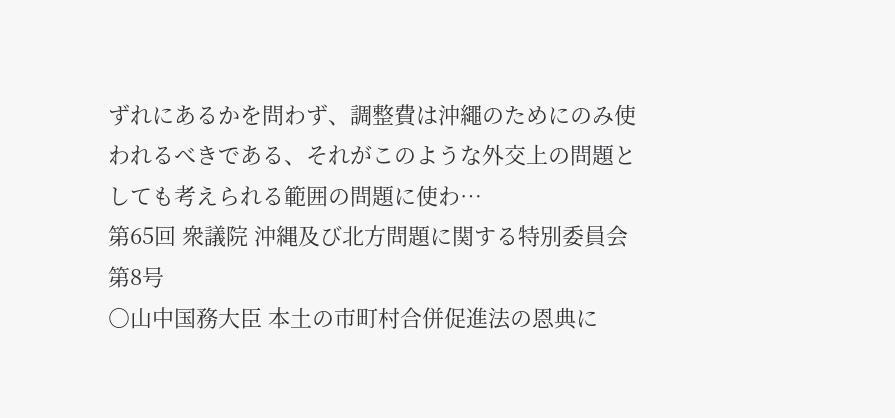ずれにあるかを問わず、調整費は沖繩のためにのみ使われるべきである、それがこのような外交上の問題としても考えられる範囲の問題に使わ…
第65回 衆議院 沖縄及び北方問題に関する特別委員会 第8号
○山中国務大臣 本土の市町村合併促進法の恩典に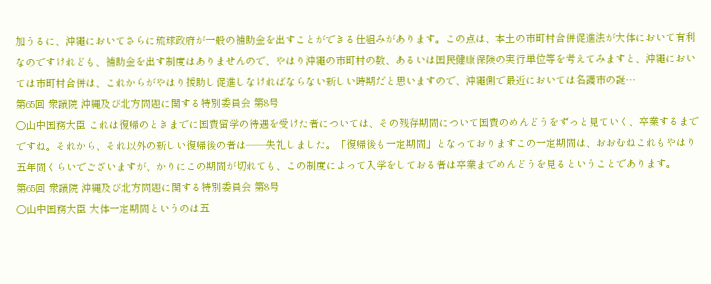加うるに、沖繩においてさらに琉球政府が一般の補助金を出すことができる仕組みがあります。この点は、本土の市町村合併促進法が大体において有利なのですけれども、補助金を出す制度はありませんので、やはり沖繩の市町村の数、あるいは国民健康保険の実行単位等を考えてみますと、沖繩においては市町村合併は、これからがやはり援助し促進しなければならない新しい時期だと思いますので、沖繩側で最近においては名護市の誕…
第65回 衆議院 沖縄及び北方問題に関する特別委員会 第8号
○山中国務大臣 これは復帰のときまでに国費留学の待遇を受けた者については、その残存期間について国費のめんどうをずっと見ていく、卒業するまでですね。それから、それ以外の新しい復帰後の者は——失礼しました。「復帰後も一定期間」となっておりますこの一定期間は、おおむねこれもやはり五年間くらいでございますが、かりにこの期間が切れても、この制度によって入学をしておる者は卒業までめんどうを見るということであります。
第65回 衆議院 沖縄及び北方問題に関する特別委員会 第8号
○山中国務大臣 大体一定期間というのは五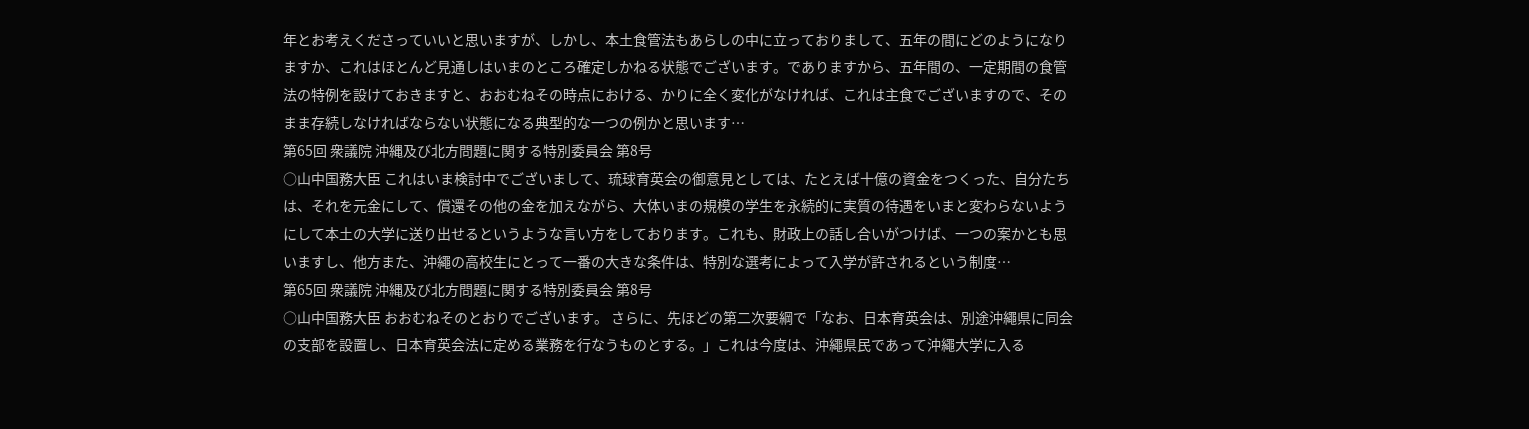年とお考えくださっていいと思いますが、しかし、本土食管法もあらしの中に立っておりまして、五年の間にどのようになりますか、これはほとんど見通しはいまのところ確定しかねる状態でございます。でありますから、五年間の、一定期間の食管法の特例を設けておきますと、おおむねその時点における、かりに全く変化がなければ、これは主食でございますので、そのまま存続しなければならない状態になる典型的な一つの例かと思います…
第65回 衆議院 沖縄及び北方問題に関する特別委員会 第8号
○山中国務大臣 これはいま検討中でございまして、琉球育英会の御意見としては、たとえば十億の資金をつくった、自分たちは、それを元金にして、償還その他の金を加えながら、大体いまの規模の学生を永続的に実質の待遇をいまと変わらないようにして本土の大学に送り出せるというような言い方をしております。これも、財政上の話し合いがつけば、一つの案かとも思いますし、他方また、沖繩の高校生にとって一番の大きな条件は、特別な選考によって入学が許されるという制度…
第65回 衆議院 沖縄及び北方問題に関する特別委員会 第8号
○山中国務大臣 おおむねそのとおりでございます。 さらに、先ほどの第二次要綱で「なお、日本育英会は、別途沖繩県に同会の支部を設置し、日本育英会法に定める業務を行なうものとする。」これは今度は、沖繩県民であって沖繩大学に入る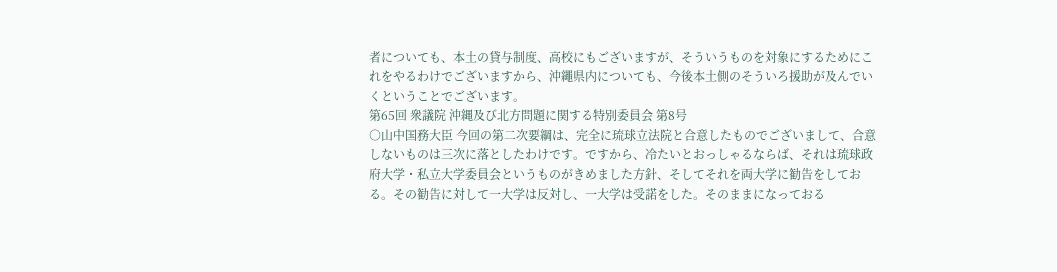者についても、本土の貸与制度、高校にもございますが、そういうものを対象にするためにこれをやるわけでございますから、沖繩県内についても、今後本土側のそういろ援助が及んでいくということでございます。
第65回 衆議院 沖縄及び北方問題に関する特別委員会 第8号
○山中国務大臣 今回の第二次要綱は、完全に琉球立法院と合意したものでございまして、合意しないものは三次に落としたわけです。ですから、冷たいとおっしゃるならば、それは琉球政府大学・私立大学委員会というものがきめました方針、そしてそれを両大学に勧告をしておる。その勧告に対して一大学は反対し、一大学は受諾をした。そのままになっておる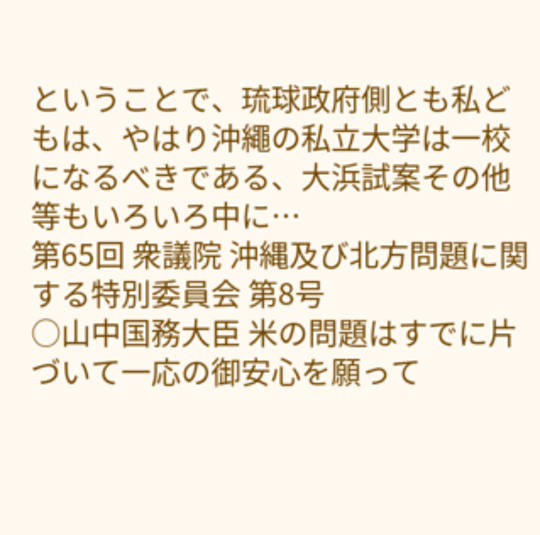ということで、琉球政府側とも私どもは、やはり沖繩の私立大学は一校になるべきである、大浜試案その他等もいろいろ中に…
第65回 衆議院 沖縄及び北方問題に関する特別委員会 第8号
○山中国務大臣 米の問題はすでに片づいて一応の御安心を願って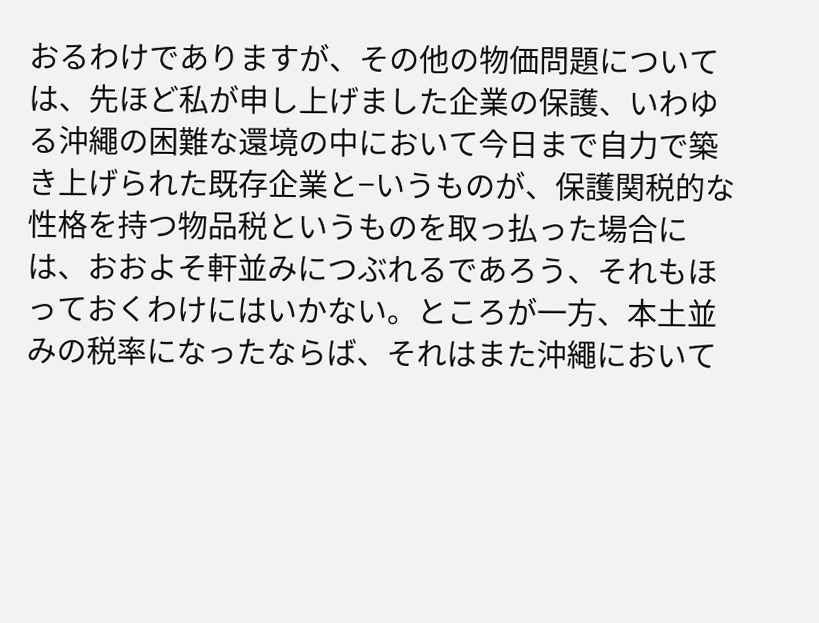おるわけでありますが、その他の物価問題については、先ほど私が申し上げました企業の保護、いわゆる沖繩の困難な還境の中において今日まで自力で築き上げられた既存企業と−いうものが、保護関税的な性格を持つ物品税というものを取っ払った場合には、おおよそ軒並みにつぶれるであろう、それもほっておくわけにはいかない。ところが一方、本土並みの税率になったならば、それはまた沖繩において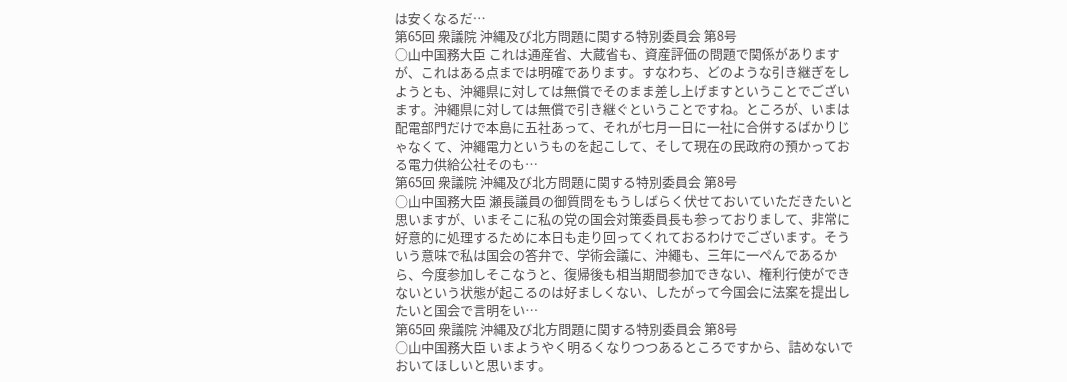は安くなるだ…
第65回 衆議院 沖縄及び北方問題に関する特別委員会 第8号
○山中国務大臣 これは通産省、大蔵省も、資産評価の問題で関係がありますが、これはある点までは明確であります。すなわち、どのような引き継ぎをしようとも、沖繩県に対しては無償でそのまま差し上げますということでございます。沖繩県に対しては無償で引き継ぐということですね。ところが、いまは配電部門だけで本島に五社あって、それが七月一日に一社に合併するばかりじゃなくて、沖繩電力というものを起こして、そして現在の民政府の預かっておる電力供給公社そのも…
第65回 衆議院 沖縄及び北方問題に関する特別委員会 第8号
○山中国務大臣 瀬長議員の御質問をもうしばらく伏せておいていただきたいと思いますが、いまそこに私の党の国会対策委員長も参っておりまして、非常に好意的に処理するために本日も走り回ってくれておるわけでございます。そういう意味で私は国会の答弁で、学術会議に、沖繩も、三年に一ぺんであるから、今度参加しそこなうと、復帰後も相当期間参加できない、権利行使ができないという状態が起こるのは好ましくない、したがって今国会に法案を提出したいと国会で言明をい…
第65回 衆議院 沖縄及び北方問題に関する特別委員会 第8号
○山中国務大臣 いまようやく明るくなりつつあるところですから、詰めないでおいてほしいと思います。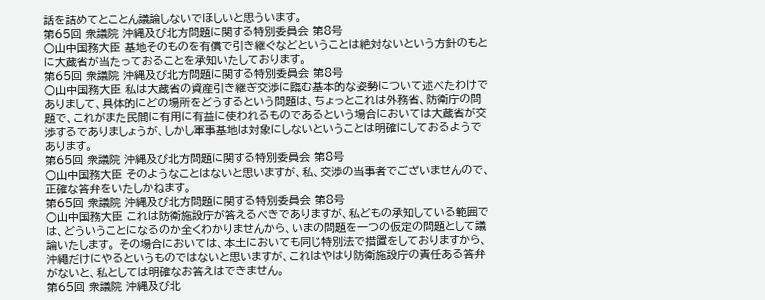話を詰めてとことん議論しないでほしいと思ういます。
第65回 衆議院 沖縄及び北方問題に関する特別委員会 第8号
○山中国務大臣 基地そのものを有償で引き継ぐなどということは絶対ないという方針のもとに大蔵省が当たっておることを承知いたしております。
第65回 衆議院 沖縄及び北方問題に関する特別委員会 第8号
○山中国務大臣 私は大蔵省の資産引き継ぎ交渉に臨む基本的な姿勢について述べたわけでありまして、具体的にどの場所をどうするという問題は、ちょっとこれは外務省、防衛庁の問題で、これがまた民間に有用に有益に使われるものであるという場合においては大蔵省が交渉するでありましょうが、しかし軍事基地は対象にしないということは明確にしておるようであります。
第65回 衆議院 沖縄及び北方問題に関する特別委員会 第8号
○山中国務大臣 そのようなことはないと思いますが、私、交渉の当事者でございませんので、正確な答弁をいたしかねます。
第65回 衆議院 沖縄及び北方問題に関する特別委員会 第8号
○山中国務大臣 これは防衛施設庁が答えるべきでありますが、私どもの承知している範囲では、どういうことになるのか全くわかりませんから、いまの問題を一つの仮定の問題として議論いたします。 その場合においては、本土においても同じ特別法で措置をしておりますから、沖繩だけにやるというものではないと思いますが、これはやはり防衛施設庁の責任ある答弁がないと、私としては明確なお答えはできません。
第65回 衆議院 沖縄及び北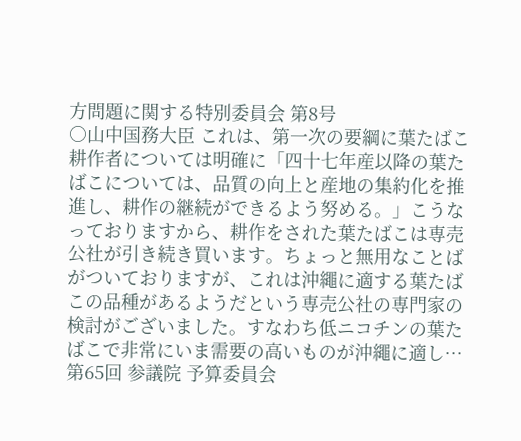方問題に関する特別委員会 第8号
○山中国務大臣 これは、第一次の要綱に葉たばこ耕作者については明確に「四十七年産以降の葉たばこについては、品質の向上と産地の集約化を推進し、耕作の継続ができるよう努める。」こうなっておりますから、耕作をされた葉たばこは専売公社が引き続き買います。ちょっと無用なことばがついておりますが、これは沖繩に適する葉たばこの品種があるようだという専売公社の専門家の検討がございました。すなわち低ニコチンの葉たばこで非常にいま需要の高いものが沖繩に適し…
第65回 参議院 予算委員会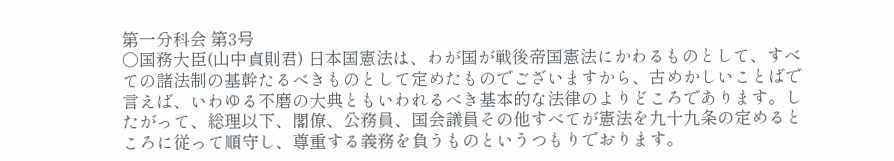第一分科会 第3号
○国務大臣(山中貞則君) 日本国憲法は、わが国が戦後帝国憲法にかわるものとして、すべての諸法制の基幹たるべきものとして定めたものでございますから、古めかしいことばで言えば、いわゆる不磨の大典ともいわれるべき基本的な法律のよりどころであります。したがって、総理以下、閣僚、公務員、国会議員その他すべてが憲法を九十九条の定めるところに従って順守し、尊重する義務を負うものというつもりでおります。